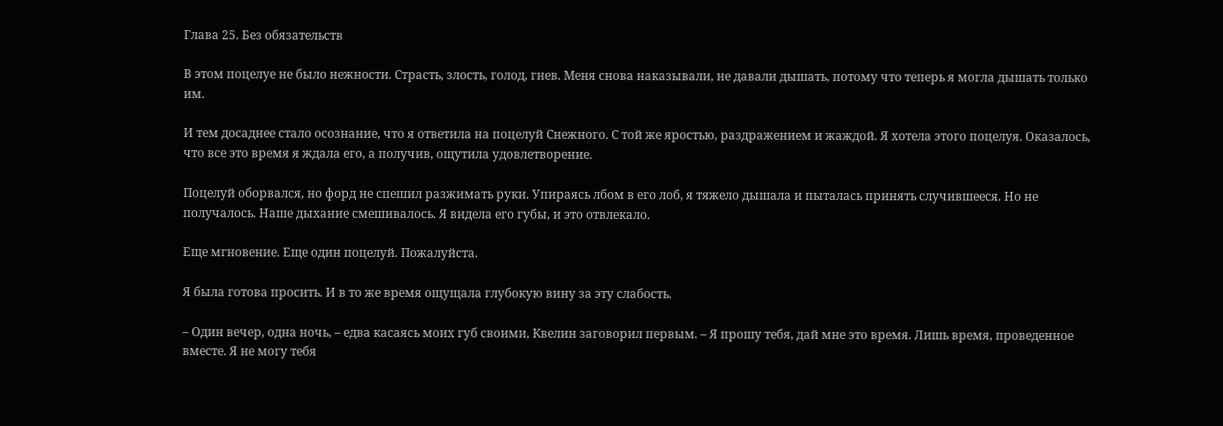Глава 25. Без обязательств

В этом поцелуе не было нежности. Страсть, злость, голод, гнев. Меня снова наказывали, не давали дышать, потому что теперь я могла дышать только им.

И тем досаднее стало осознание, что я ответила на поцелуй Снежного. С той же яростью, раздражением и жаждой. Я хотела этого поцелуя. Оказалось, что все это время я ждала его, а получив, ощутила удовлетворение.

Поцелуй оборвался, но форд не спешил разжимать руки. Упираясь лбом в его лоб, я тяжело дышала и пыталась принять случившееся. Но не получалось. Наше дыхание смешивалось. Я видела его губы, и это отвлекало.

Еще мгновение. Еще один поцелуй. Пожалуйста.

Я была готова просить. И в то же время ощущала глубокую вину за эту слабость.

– Один вечер, одна ночь, – едва касаясь моих губ своими, Квелин заговорил первым. – Я прошу тебя, дай мне это время. Лишь время, проведенное вместе. Я не могу тебя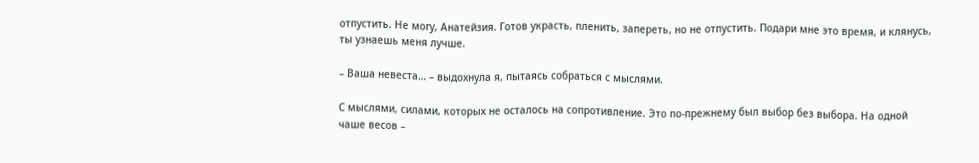отпустить. Не могу, Анатейзия. Готов украсть, пленить, запереть, но не отпустить. Подари мне это время, и клянусь, ты узнаешь меня лучше.

– Ваша невеста… – выдохнула я, пытаясь собраться с мыслями.

С мыслями, силами, которых не осталось на сопротивление. Это по-прежнему был выбор без выбора. На одной чаше весов –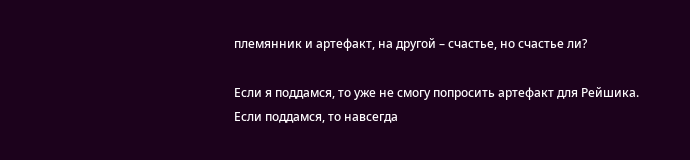племянник и артефакт, на другой – счастье, но счастье ли?

Если я поддамся, то уже не смогу попросить артефакт для Рейшика. Если поддамся, то навсегда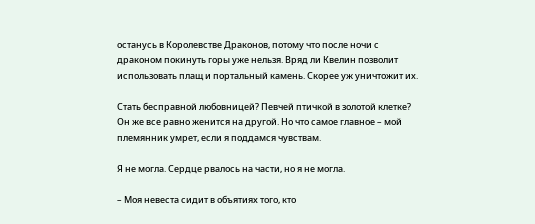останусь в Королевстве Драконов, потому что после ночи с драконом покинуть горы уже нельзя. Вряд ли Квелин позволит использовать плащ и портальный камень. Скорее уж уничтожит их.

Стать бесправной любовницей? Певчей птичкой в золотой клетке? Он же все равно женится на другой. Но что самое главное – мой племянник умрет, если я поддамся чувствам.

Я не могла. Сердце рвалось на части, но я не могла.

– Моя невеста сидит в объятиях того, кто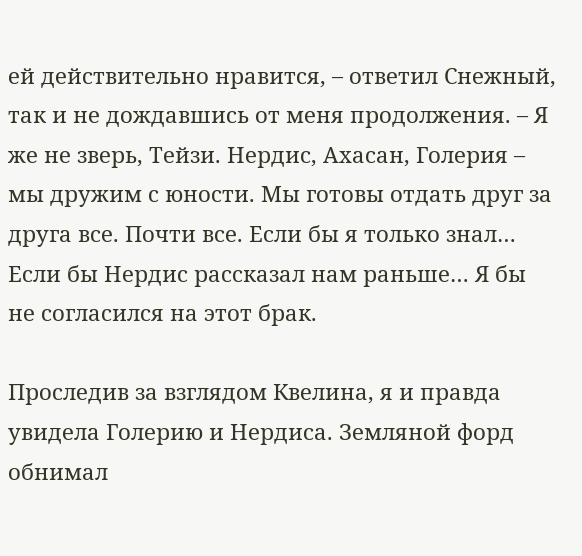ей действительно нравится, – ответил Снежный, так и не дождавшись от меня продолжения. – Я же не зверь, Тейзи. Нердис, Ахасан, Голерия – мы дружим с юности. Мы готовы отдать друг за друга все. Почти все. Если бы я только знал… Если бы Нердис рассказал нам раньше… Я бы не согласился на этот брак.

Проследив за взглядом Квелина, я и правда увидела Голерию и Нердиса. Земляной форд обнимал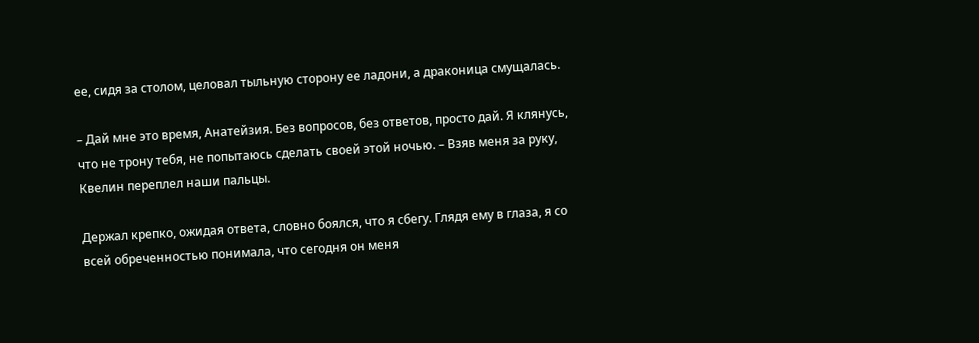ее, сидя за столом, целовал тыльную сторону ее ладони, а драконица смущалась.

– Дай мне это время, Анатейзия. Без вопросов, без ответов, просто дай. Я клянусь, что не трону тебя, не попытаюсь сделать своей этой ночью. – Взяв меня за руку, Квелин переплел наши пальцы.

Держал крепко, ожидая ответа, словно боялся, что я сбегу. Глядя ему в глаза, я со всей обреченностью понимала, что сегодня он меня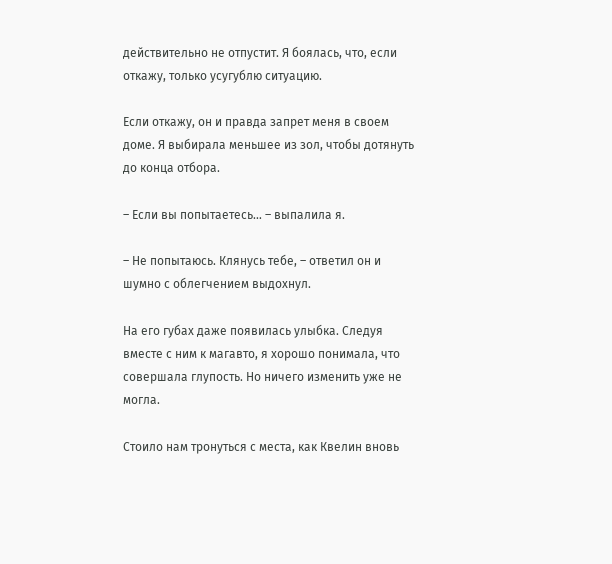действительно не отпустит. Я боялась, что, если откажу, только усугублю ситуацию.

Если откажу, он и правда запрет меня в своем доме. Я выбирала меньшее из зол, чтобы дотянуть до конца отбора.

– Если вы попытаетесь… – выпалила я.

– Не попытаюсь. Клянусь тебе, – ответил он и шумно с облегчением выдохнул.

На его губах даже появилась улыбка. Следуя вместе с ним к магавто, я хорошо понимала, что совершала глупость. Но ничего изменить уже не могла.

Стоило нам тронуться с места, как Квелин вновь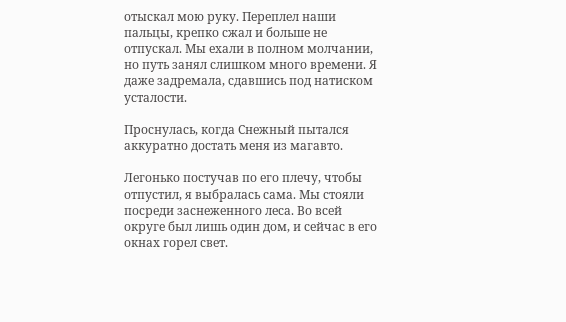отыскал мою руку. Переплел наши пальцы, крепко сжал и больше не отпускал. Мы ехали в полном молчании, но путь занял слишком много времени. Я даже задремала, сдавшись под натиском усталости.

Проснулась, когда Снежный пытался аккуратно достать меня из магавто.

Легонько постучав по его плечу, чтобы отпустил, я выбралась сама. Мы стояли посреди заснеженного леса. Во всей округе был лишь один дом, и сейчас в его окнах горел свет.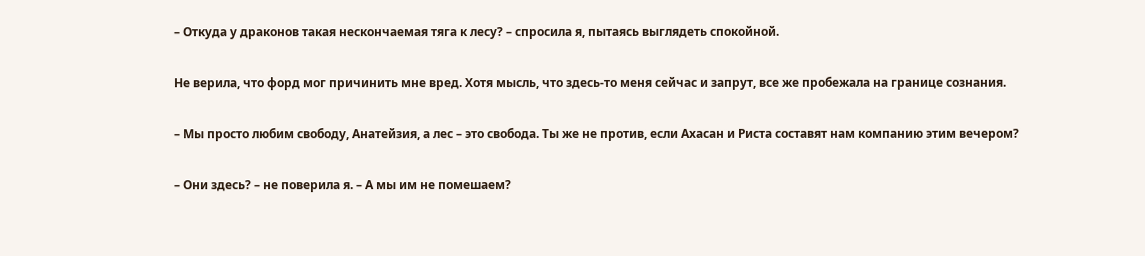– Откуда у драконов такая нескончаемая тяга к лесу? – спросила я, пытаясь выглядеть спокойной.

Не верила, что форд мог причинить мне вред. Хотя мысль, что здесь-то меня сейчас и запрут, все же пробежала на границе сознания.

– Мы просто любим свободу, Анатейзия, а лес – это свобода. Ты же не против, если Ахасан и Риста составят нам компанию этим вечером?

– Они здесь? – не поверила я. – А мы им не помешаем?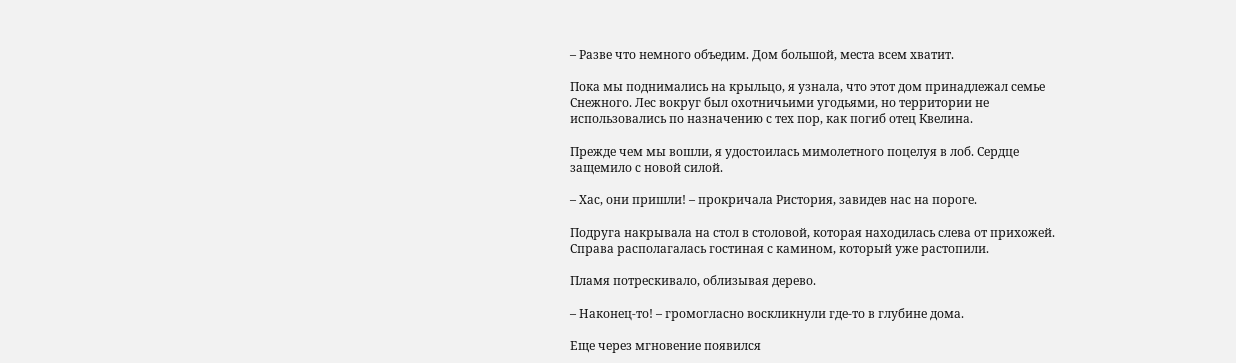– Разве что немного объедим. Дом большой, места всем хватит.

Пока мы поднимались на крыльцо, я узнала, что этот дом принадлежал семье Снежного. Лес вокруг был охотничьими угодьями, но территории не использовались по назначению с тех пор, как погиб отец Квелина.

Прежде чем мы вошли, я удостоилась мимолетного поцелуя в лоб. Сердце защемило с новой силой.

– Хас, они пришли! – прокричала Ристория, завидев нас на пороге.

Подруга накрывала на стол в столовой, которая находилась слева от прихожей. Справа располагалась гостиная с камином, который уже растопили.

Пламя потрескивало, облизывая дерево.

– Наконец-то! – громогласно воскликнули где-то в глубине дома.

Еще через мгновение появился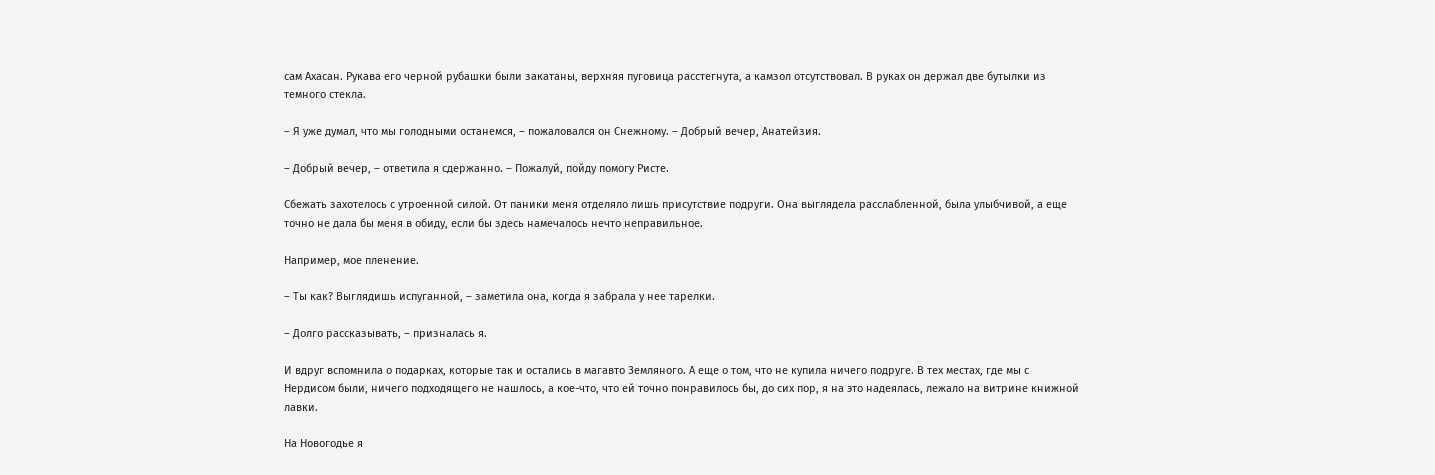сам Ахасан. Рукава его черной рубашки были закатаны, верхняя пуговица расстегнута, а камзол отсутствовал. В руках он держал две бутылки из темного стекла.

– Я уже думал, что мы голодными останемся, – пожаловался он Снежному. – Добрый вечер, Анатейзия.

– Добрый вечер, – ответила я сдержанно. – Пожалуй, пойду помогу Ристе.

Сбежать захотелось с утроенной силой. От паники меня отделяло лишь присутствие подруги. Она выглядела расслабленной, была улыбчивой, а еще точно не дала бы меня в обиду, если бы здесь намечалось нечто неправильное.

Например, мое пленение.

– Ты как? Выглядишь испуганной, – заметила она, когда я забрала у нее тарелки.

– Долго рассказывать, – призналась я.

И вдруг вспомнила о подарках, которые так и остались в магавто Земляного. А еще о том, что не купила ничего подруге. В тех местах, где мы с Нердисом были, ничего подходящего не нашлось, а кое-что, что ей точно понравилось бы, до сих пор, я на это надеялась, лежало на витрине книжной лавки.

На Новогодье я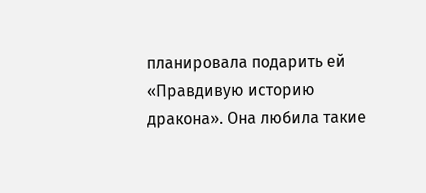планировала подарить ей «Правдивую историю дракона». Она любила такие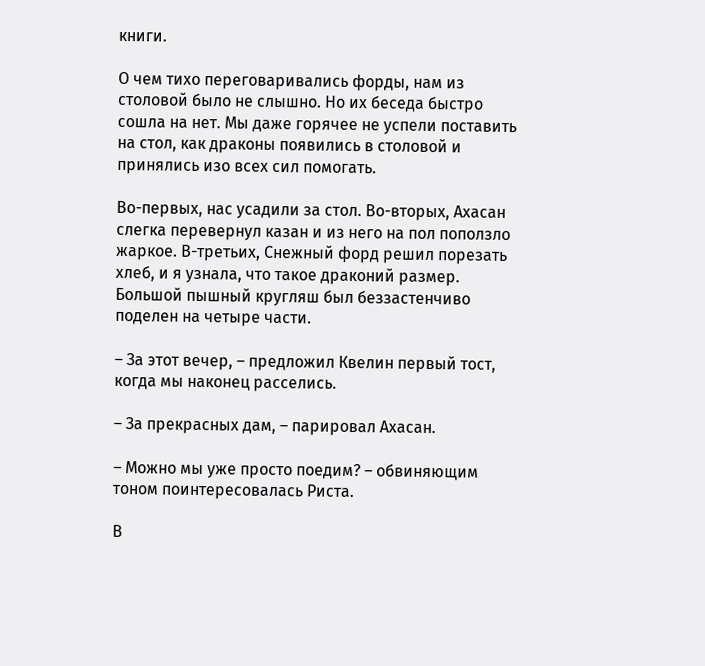книги.

О чем тихо переговаривались форды, нам из столовой было не слышно. Но их беседа быстро сошла на нет. Мы даже горячее не успели поставить на стол, как драконы появились в столовой и принялись изо всех сил помогать.

Во-первых, нас усадили за стол. Во-вторых, Ахасан слегка перевернул казан и из него на пол поползло жаркое. В-третьих, Снежный форд решил порезать хлеб, и я узнала, что такое драконий размер. Большой пышный кругляш был беззастенчиво поделен на четыре части.

– За этот вечер, – предложил Квелин первый тост, когда мы наконец расселись.

– За прекрасных дам, – парировал Ахасан.

– Можно мы уже просто поедим? – обвиняющим тоном поинтересовалась Риста.

В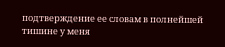подтверждение ее словам в полнейшей тишине у меня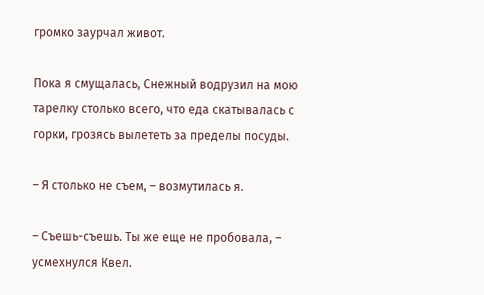громко заурчал живот.

Пока я смущалась, Снежный водрузил на мою тарелку столько всего, что еда скатывалась с горки, грозясь вылететь за пределы посуды.

– Я столько не съем, – возмутилась я.

– Съешь-съешь. Ты же еще не пробовала, – усмехнулся Квел.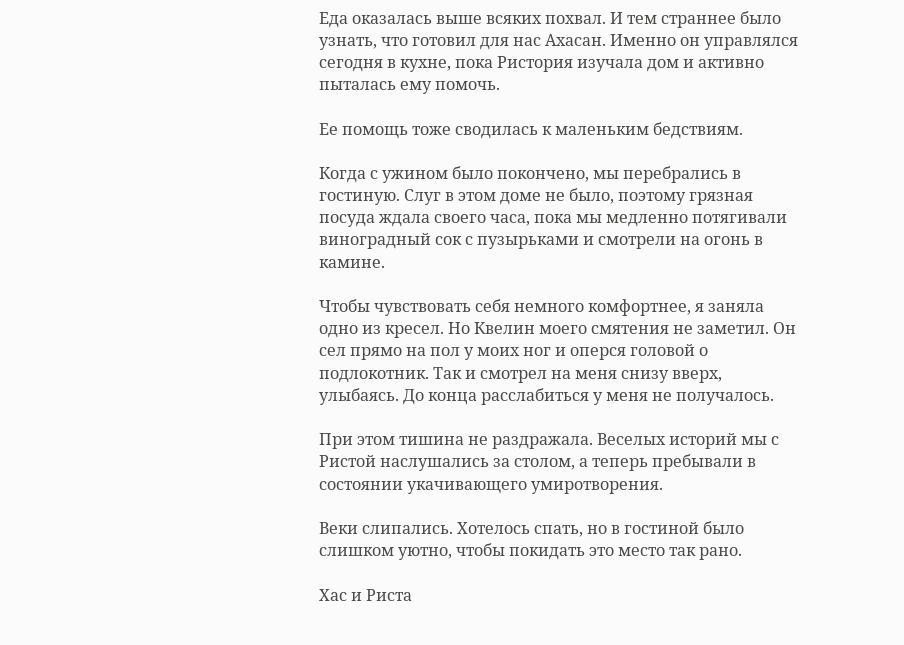Еда оказалась выше всяких похвал. И тем страннее было узнать, что готовил для нас Ахасан. Именно он управлялся сегодня в кухне, пока Ристория изучала дом и активно пыталась ему помочь.

Ее помощь тоже сводилась к маленьким бедствиям.

Когда с ужином было покончено, мы перебрались в гостиную. Слуг в этом доме не было, поэтому грязная посуда ждала своего часа, пока мы медленно потягивали виноградный сок с пузырьками и смотрели на огонь в камине.

Чтобы чувствовать себя немного комфортнее, я заняла одно из кресел. Но Квелин моего смятения не заметил. Он сел прямо на пол у моих ног и оперся головой о подлокотник. Так и смотрел на меня снизу вверх, улыбаясь. До конца расслабиться у меня не получалось.

При этом тишина не раздражала. Веселых историй мы с Ристой наслушались за столом, а теперь пребывали в состоянии укачивающего умиротворения.

Веки слипались. Хотелось спать, но в гостиной было слишком уютно, чтобы покидать это место так рано.

Хас и Риста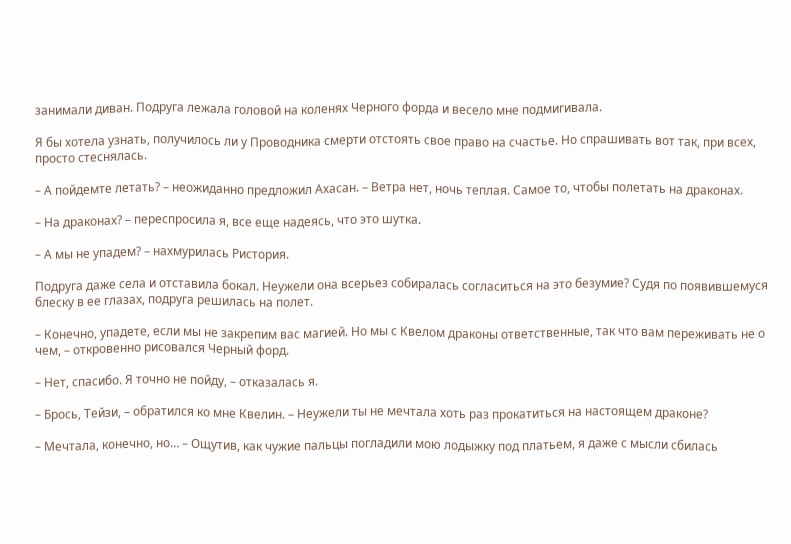занимали диван. Подруга лежала головой на коленях Черного форда и весело мне подмигивала.

Я бы хотела узнать, получилось ли у Проводника смерти отстоять свое право на счастье. Но спрашивать вот так, при всех, просто стеснялась.

– А пойдемте летать? – неожиданно предложил Ахасан. – Ветра нет, ночь теплая. Самое то, чтобы полетать на драконах.

– На драконах? – переспросила я, все еще надеясь, что это шутка.

– А мы не упадем? – нахмурилась Ристория.

Подруга даже села и отставила бокал. Неужели она всерьез собиралась согласиться на это безумие? Судя по появившемуся блеску в ее глазах, подруга решилась на полет.

– Конечно, упадете, если мы не закрепим вас магией. Но мы с Квелом драконы ответственные, так что вам переживать не о чем, – откровенно рисовался Черный форд.

– Нет, спасибо. Я точно не пойду, – отказалась я.

– Брось, Тейзи, – обратился ко мне Квелин. – Неужели ты не мечтала хоть раз прокатиться на настоящем драконе?

– Мечтала, конечно, но… – Ощутив, как чужие пальцы погладили мою лодыжку под платьем, я даже с мысли сбилась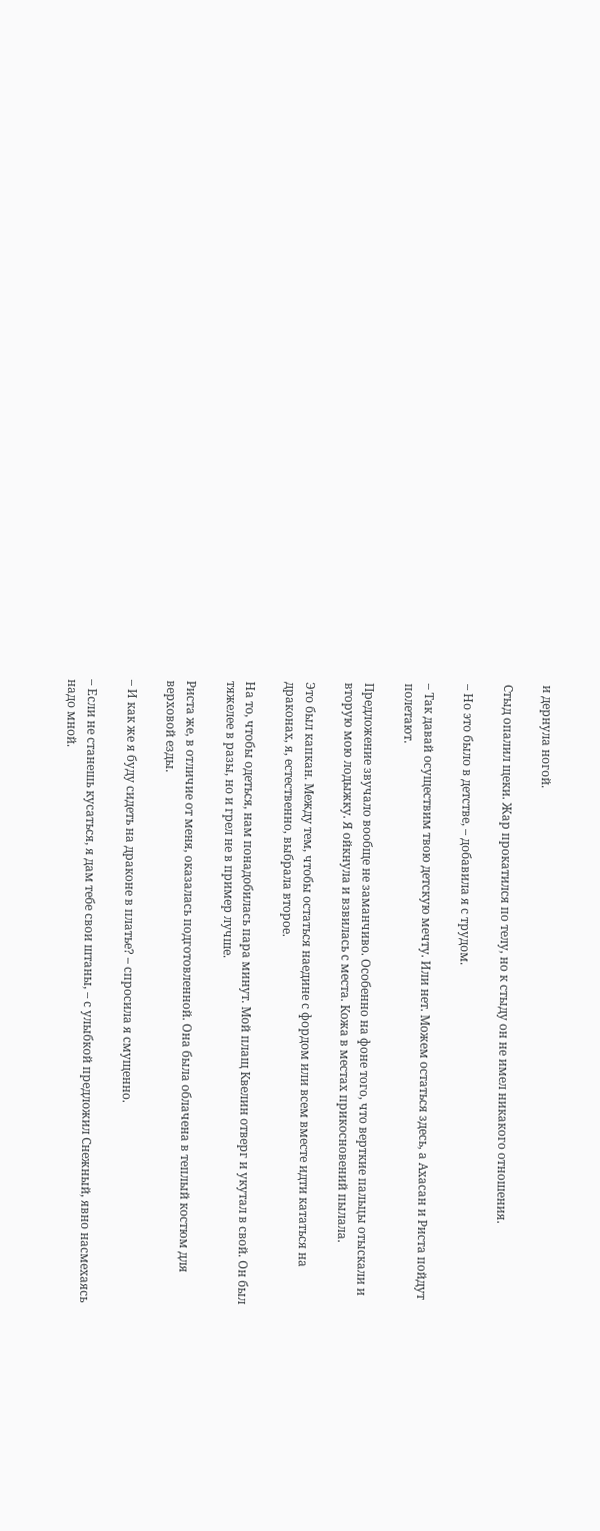и дернула ногой.

Стыд опалил щеки. Жар прокатился по телу, но к стыду он не имел никакого отношения.

– Но это было в детстве, – добавила я с трудом.

– Так давай осуществим твою детскую мечту. Или нет. Можем остаться здесь, а Ахасан и Риста пойдут полетают.

Предложение звучало вообще не заманчиво. Особенно на фоне того, что верткие пальцы отыскали и вторую мою лодыжку. Я ойкнула и взвилась с места. Кожа в местах прикосновений пылала.

Это был капкан. Между тем, чтобы остаться наедине с фордом или всем вместе идти кататься на драконах, я, естественно, выбрала второе.

На то, чтобы одеться, нам понадобилась пара минут. Мой плащ Квелин отверг и укутал в свой. Он был тяжелее в разы, но и грел не в пример лучше.

Риста же, в отличие от меня, оказалась подготовленной. Она была облачена в теплый костюм для верховой езды.

– И как же я буду сидеть на драконе в платье? – спросила я смущенно.

– Если не станешь кусаться, я дам тебе свои штаны, – с улыбкой предложил Снежный, явно насмехаясь надо мной.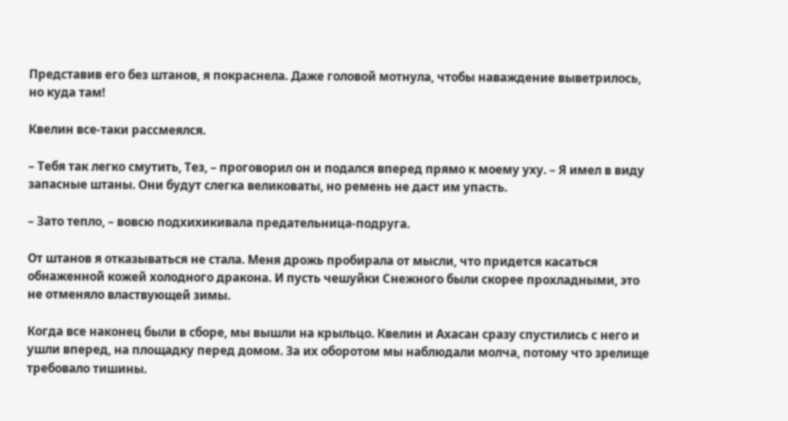Представив его без штанов, я покраснела. Даже головой мотнула, чтобы наваждение выветрилось, но куда там!

Квелин все-таки рассмеялся.

– Тебя так легко смутить, Тез, – проговорил он и подался вперед прямо к моему уху. – Я имел в виду запасные штаны. Они будут слегка великоваты, но ремень не даст им упасть.

– Зато тепло, – вовсю подхихикивала предательница-подруга.

От штанов я отказываться не стала. Меня дрожь пробирала от мысли, что придется касаться обнаженной кожей холодного дракона. И пусть чешуйки Снежного были скорее прохладными, это не отменяло властвующей зимы.

Когда все наконец были в сборе, мы вышли на крыльцо. Квелин и Ахасан сразу спустились с него и ушли вперед, на площадку перед домом. За их оборотом мы наблюдали молча, потому что зрелище требовало тишины.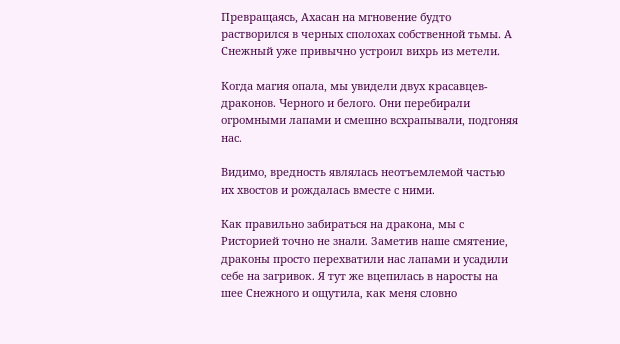Превращаясь, Ахасан на мгновение будто растворился в черных сполохах собственной тьмы. А Снежный уже привычно устроил вихрь из метели.

Когда магия опала, мы увидели двух красавцев-драконов. Черного и белого. Они перебирали огромными лапами и смешно всхрапывали, подгоняя нас.

Видимо, вредность являлась неотъемлемой частью их хвостов и рождалась вместе с ними.

Как правильно забираться на дракона, мы с Ристорией точно не знали. Заметив наше смятение, драконы просто перехватили нас лапами и усадили себе на загривок. Я тут же вцепилась в наросты на шее Снежного и ощутила, как меня словно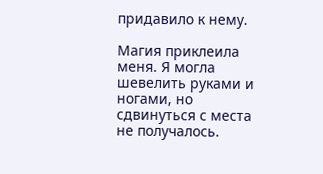придавило к нему.

Магия приклеила меня. Я могла шевелить руками и ногами, но сдвинуться с места не получалось.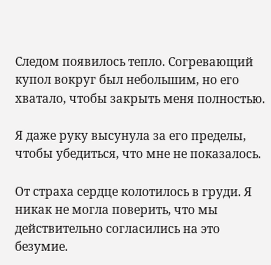Следом появилось тепло. Согревающий купол вокруг был небольшим, но его хватало, чтобы закрыть меня полностью.

Я даже руку высунула за его пределы, чтобы убедиться, что мне не показалось.

От страха сердце колотилось в груди. Я никак не могла поверить, что мы действительно согласились на это безумие.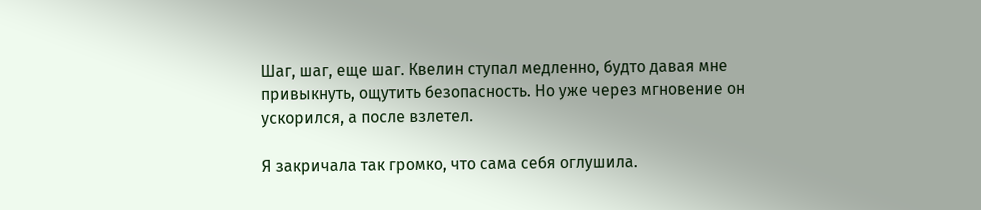Шаг, шаг, еще шаг. Квелин ступал медленно, будто давая мне привыкнуть, ощутить безопасность. Но уже через мгновение он ускорился, а после взлетел.

Я закричала так громко, что сама себя оглушила.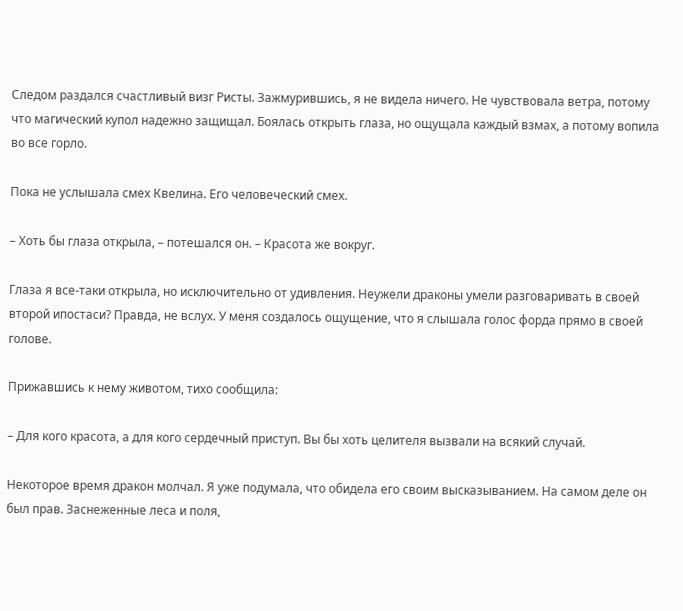Следом раздался счастливый визг Ристы. Зажмурившись, я не видела ничего. Не чувствовала ветра, потому что магический купол надежно защищал. Боялась открыть глаза, но ощущала каждый взмах, а потому вопила во все горло.

Пока не услышала смех Квелина. Его человеческий смех.

– Хоть бы глаза открыла, – потешался он. – Красота же вокруг.

Глаза я все-таки открыла, но исключительно от удивления. Неужели драконы умели разговаривать в своей второй ипостаси? Правда, не вслух. У меня создалось ощущение, что я слышала голос форда прямо в своей голове.

Прижавшись к нему животом, тихо сообщила:

– Для кого красота, а для кого сердечный приступ. Вы бы хоть целителя вызвали на всякий случай.

Некоторое время дракон молчал. Я уже подумала, что обидела его своим высказыванием. На самом деле он был прав. Заснеженные леса и поля,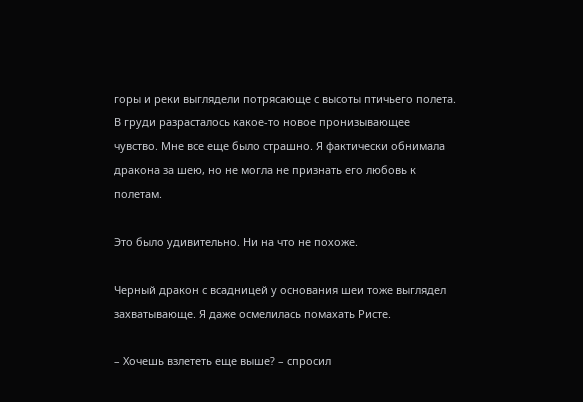горы и реки выглядели потрясающе с высоты птичьего полета. В груди разрасталось какое-то новое пронизывающее чувство. Мне все еще было страшно. Я фактически обнимала дракона за шею, но не могла не признать его любовь к полетам.

Это было удивительно. Ни на что не похоже.

Черный дракон с всадницей у основания шеи тоже выглядел захватывающе. Я даже осмелилась помахать Ристе.

– Хочешь взлететь еще выше? – спросил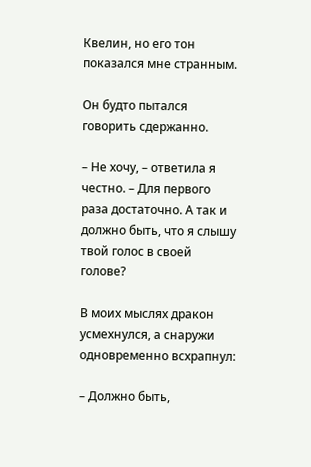Квелин, но его тон показался мне странным.

Он будто пытался говорить сдержанно.

– Не хочу, – ответила я честно. – Для первого раза достаточно. А так и должно быть, что я слышу твой голос в своей голове?

В моих мыслях дракон усмехнулся, а снаружи одновременно всхрапнул:

– Должно быть,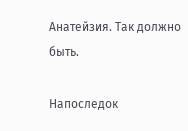Анатейзия. Так должно быть.

Напоследок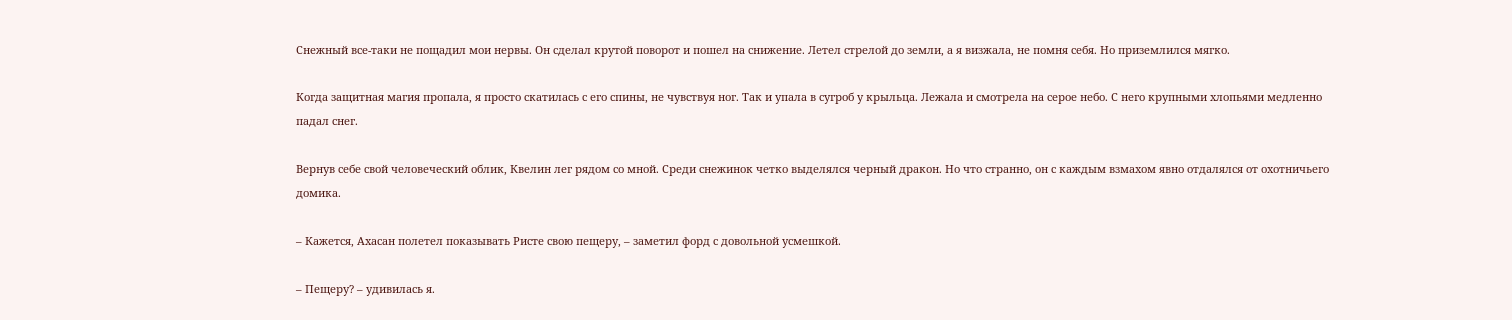Снежный все-таки не пощадил мои нервы. Он сделал крутой поворот и пошел на снижение. Летел стрелой до земли, а я визжала, не помня себя. Но приземлился мягко.

Когда защитная магия пропала, я просто скатилась с его спины, не чувствуя ног. Так и упала в сугроб у крыльца. Лежала и смотрела на серое небо. С него крупными хлопьями медленно падал снег.

Вернув себе свой человеческий облик, Квелин лег рядом со мной. Среди снежинок четко выделялся черный дракон. Но что странно, он с каждым взмахом явно отдалялся от охотничьего домика.

– Кажется, Ахасан полетел показывать Ристе свою пещеру, – заметил форд с довольной усмешкой.

– Пещеру? – удивилась я.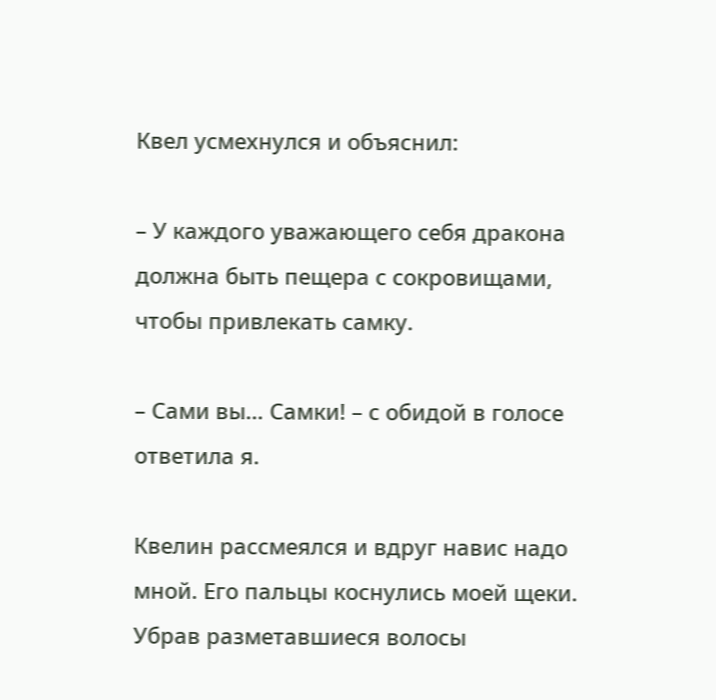Квел усмехнулся и объяснил:

– У каждого уважающего себя дракона должна быть пещера с сокровищами, чтобы привлекать самку.

– Сами вы… Самки! – с обидой в голосе ответила я.

Квелин рассмеялся и вдруг навис надо мной. Его пальцы коснулись моей щеки. Убрав разметавшиеся волосы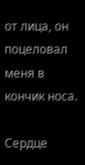от лица, он поцеловал меня в кончик носа.

Сердце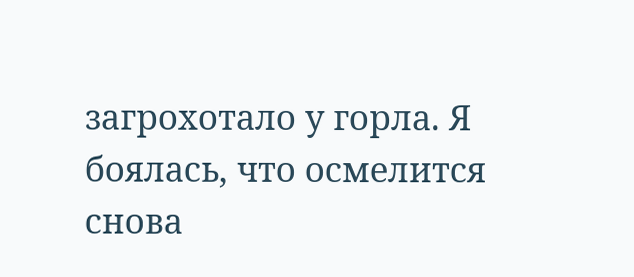загрохотало у горла. Я боялась, что осмелится снова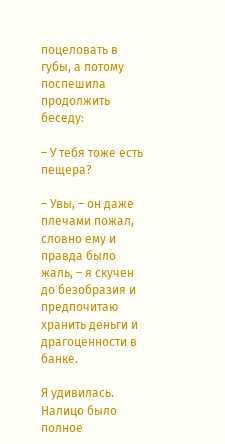поцеловать в губы, а потому поспешила продолжить беседу:

– У тебя тоже есть пещера?

– Увы, – он даже плечами пожал, словно ему и правда было жаль, – я скучен до безобразия и предпочитаю хранить деньги и драгоценности в банке.

Я удивилась. Налицо было полное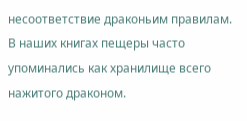несоответствие драконьим правилам. В наших книгах пещеры часто упоминались как хранилище всего нажитого драконом.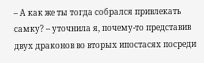– А как же ты тогда собрался привлекать самку? – уточнила я, почему-то представив двух драконов во вторых ипостасях посреди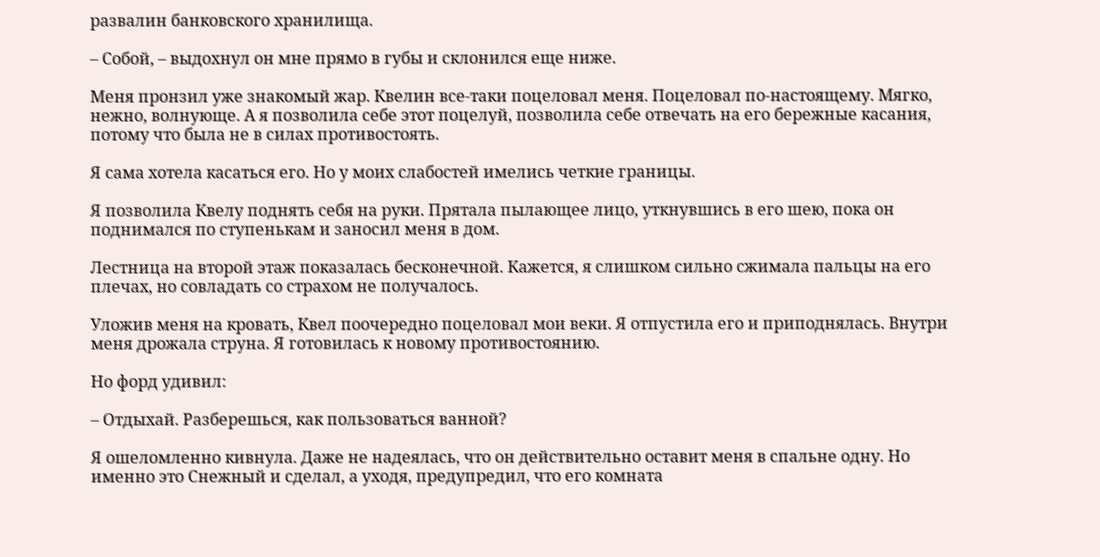развалин банковского хранилища.

– Собой, – выдохнул он мне прямо в губы и склонился еще ниже.

Меня пронзил уже знакомый жар. Квелин все-таки поцеловал меня. Поцеловал по-настоящему. Мягко, нежно, волнующе. А я позволила себе этот поцелуй, позволила себе отвечать на его бережные касания, потому что была не в силах противостоять.

Я сама хотела касаться его. Но у моих слабостей имелись четкие границы.

Я позволила Квелу поднять себя на руки. Прятала пылающее лицо, уткнувшись в его шею, пока он поднимался по ступенькам и заносил меня в дом.

Лестница на второй этаж показалась бесконечной. Кажется, я слишком сильно сжимала пальцы на его плечах, но совладать со страхом не получалось.

Уложив меня на кровать, Квел поочередно поцеловал мои веки. Я отпустила его и приподнялась. Внутри меня дрожала струна. Я готовилась к новому противостоянию.

Но форд удивил:

– Отдыхай. Разберешься, как пользоваться ванной?

Я ошеломленно кивнула. Даже не надеялась, что он действительно оставит меня в спальне одну. Но именно это Снежный и сделал, а уходя, предупредил, что его комната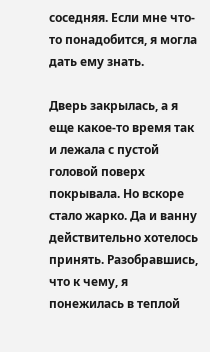соседняя. Если мне что-то понадобится, я могла дать ему знать.

Дверь закрылась, а я еще какое-то время так и лежала с пустой головой поверх покрывала. Но вскоре стало жарко. Да и ванну действительно хотелось принять. Разобравшись, что к чему, я понежилась в теплой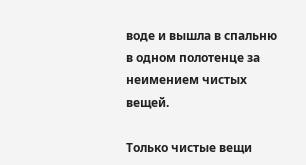воде и вышла в спальню в одном полотенце за неимением чистых вещей.

Только чистые вещи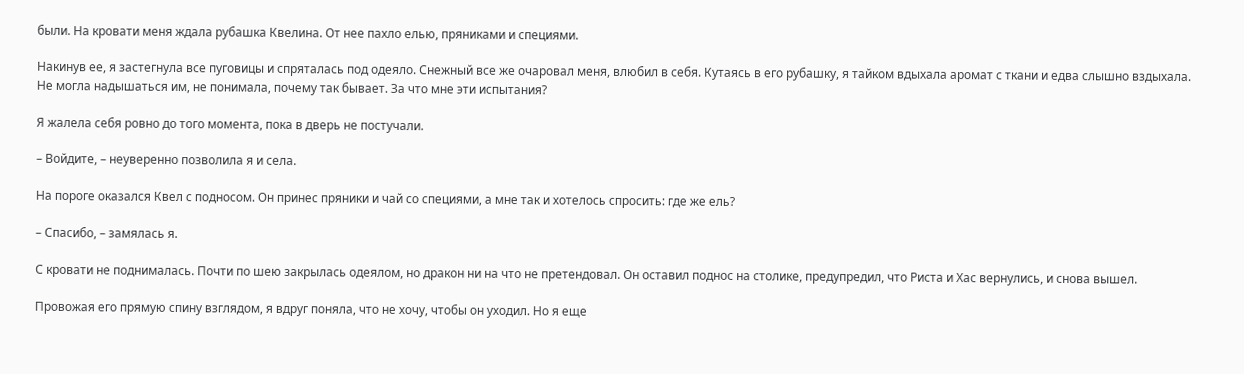были. На кровати меня ждала рубашка Квелина. От нее пахло елью, пряниками и специями.

Накинув ее, я застегнула все пуговицы и спряталась под одеяло. Снежный все же очаровал меня, влюбил в себя. Кутаясь в его рубашку, я тайком вдыхала аромат с ткани и едва слышно вздыхала. Не могла надышаться им, не понимала, почему так бывает. За что мне эти испытания?

Я жалела себя ровно до того момента, пока в дверь не постучали.

– Войдите, – неуверенно позволила я и села.

На пороге оказался Квел с подносом. Он принес пряники и чай со специями, а мне так и хотелось спросить: где же ель?

– Спасибо, – замялась я.

С кровати не поднималась. Почти по шею закрылась одеялом, но дракон ни на что не претендовал. Он оставил поднос на столике, предупредил, что Риста и Хас вернулись, и снова вышел.

Провожая его прямую спину взглядом, я вдруг поняла, что не хочу, чтобы он уходил. Но я еще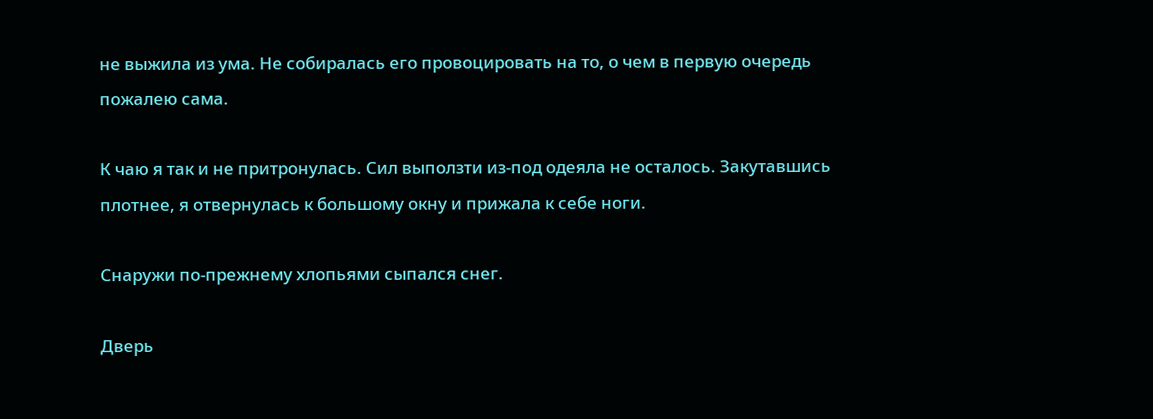не выжила из ума. Не собиралась его провоцировать на то, о чем в первую очередь пожалею сама.

К чаю я так и не притронулась. Сил выползти из-под одеяла не осталось. Закутавшись плотнее, я отвернулась к большому окну и прижала к себе ноги.

Снаружи по-прежнему хлопьями сыпался снег.

Дверь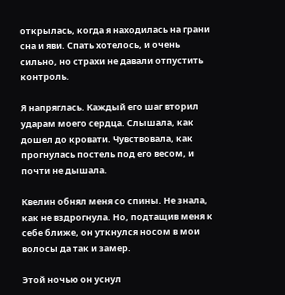открылась, когда я находилась на грани сна и яви. Спать хотелось, и очень сильно, но страхи не давали отпустить контроль.

Я напряглась. Каждый его шаг вторил ударам моего сердца. Слышала, как дошел до кровати. Чувствовала, как прогнулась постель под его весом, и почти не дышала.

Квелин обнял меня со спины. Не знала, как не вздрогнула. Но, подтащив меня к себе ближе, он уткнулся носом в мои волосы да так и замер.

Этой ночью он уснул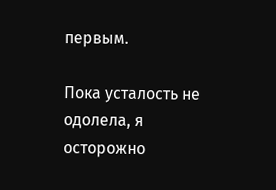первым.

Пока усталость не одолела, я осторожно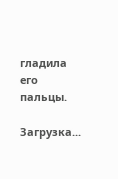гладила его пальцы.

Загрузка...